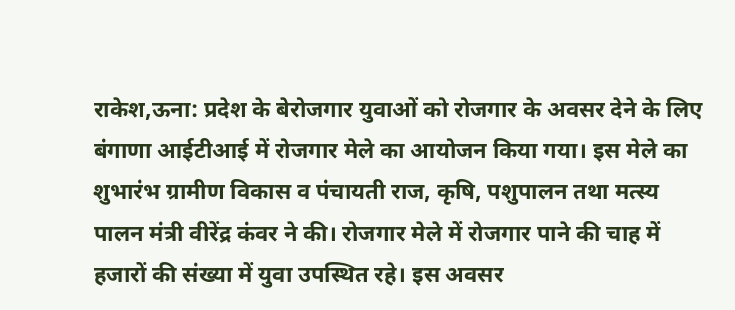राकेश,ऊना: प्रदेश के बेरोजगार युवाओं को रोजगार के अवसर देने के लिए बंगाणा आईटीआई में रोजगार मेले का आयोजन किया गया। इस मेले का शुभारंभ ग्रामीण विकास व पंचायती राज, कृषि, पशुपालन तथा मत्स्य पालन मंत्री वीरेंद्र कंवर ने की। रोजगार मेले में रोजगार पाने की चाह में हजारों की संख्या में युवा उपस्थित रहे। इस अवसर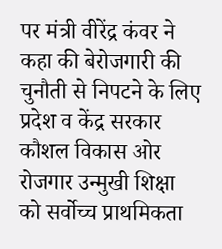पर मंत्री वीरेंद्र कंवर ने कहा की बेरोजगारी की चुनौती से निपटने के लिए प्रदेश व केंद्र सरकार कौशल विकास ओर रोजगार उन्मुखी शिक्षा को सर्वोच्च प्राथमिकता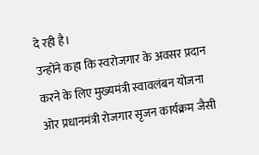दे रही है।
उन्होंने कहा कि स्वरोजगार के अवसर प्रदान करने के लिए मुख्यमंत्री स्वावलंबन योजना ओर प्रधानमंत्री रोजगार सृजन कार्यक्रम जैसी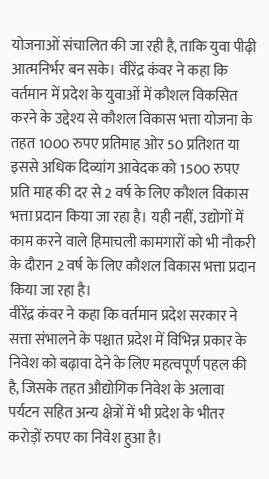योजनाओं संचालित की जा रही है, ताकि युवा पीढ़ी आत्मनिर्भर बन सके। वीरेंद्र कंवर ने कहा कि वर्तमान में प्रदेश के युवाओं में कौशल विकसित करने के उद्देश्य से कौशल विकास भत्ता योजना के तहत 1000 रुपए प्रतिमाह ओर 50 प्रतिशत या इससे अधिक दिव्यांग आवेदक को 1500 रुपए प्रति माह की दर से 2 वर्ष के लिए कौशल विकास भत्ता प्रदान किया जा रहा है। यही नहीं, उद्योगों में काम करने वाले हिमाचली कामगारों को भी नौकरी के दौरान 2 वर्ष के लिए कौशल विकास भत्ता प्रदान किया जा रहा है।
वीरेंद्र कंवर ने कहा कि वर्तमान प्रदेश सरकार ने सत्ता संभालने के पश्चात प्रदेश में विभिन्न प्रकार के निवेश को बढ़ावा देने के लिए महत्वपूर्ण पहल की है, जिसके तहत औद्योगिक निवेश के अलावा पर्यटन सहित अन्य क्षेत्रों में भी प्रदेश के भीतर करोड़ों रुपए का निवेश हुआ है।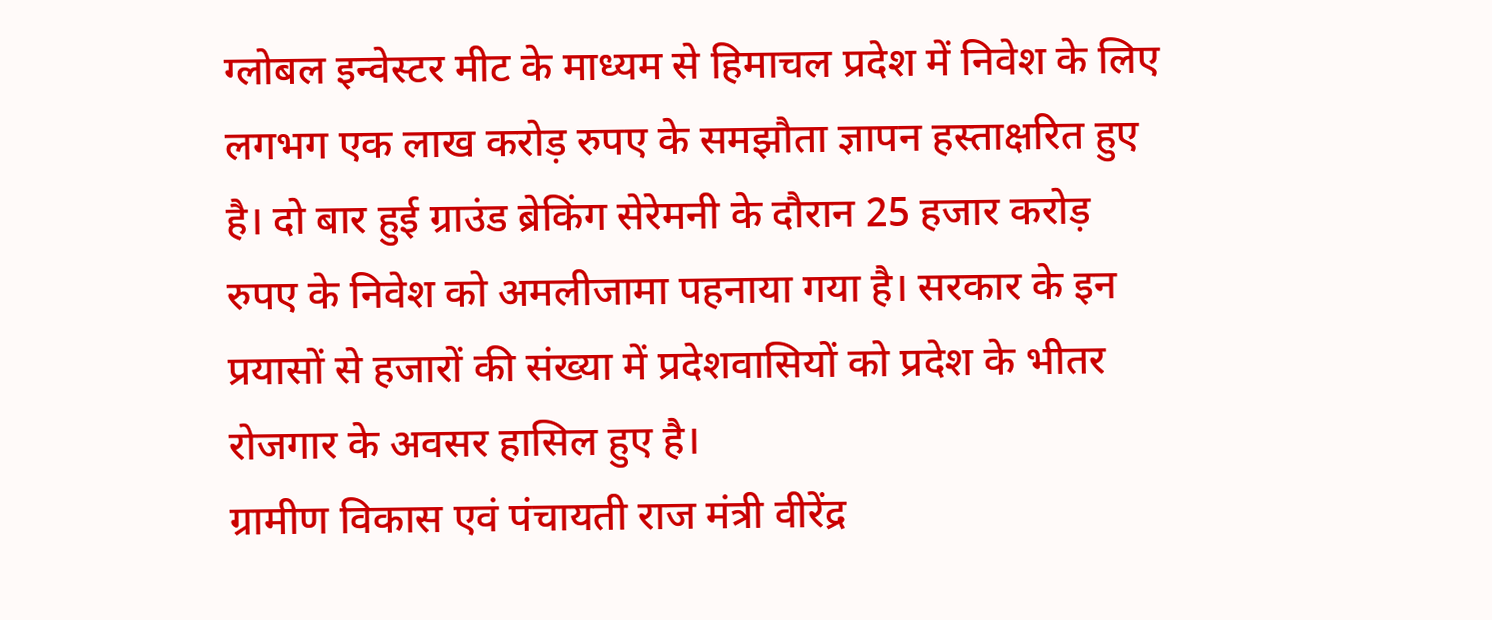ग्लोबल इन्वेस्टर मीट के माध्यम से हिमाचल प्रदेश में निवेश के लिए लगभग एक लाख करोड़ रुपए के समझौता ज्ञापन हस्ताक्षरित हुए है। दो बार हुई ग्राउंड ब्रेकिंग सेरेमनी के दौरान 25 हजार करोड़ रुपए के निवेश को अमलीजामा पहनाया गया है। सरकार के इन प्रयासों से हजारों की संख्या में प्रदेशवासियों को प्रदेश के भीतर रोजगार के अवसर हासिल हुए है।
ग्रामीण विकास एवं पंचायती राज मंत्री वीरेंद्र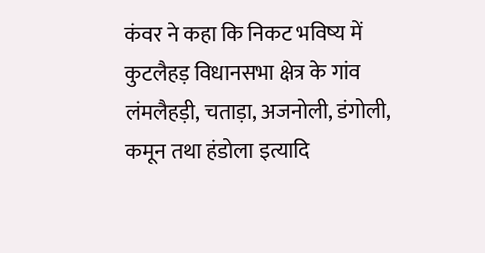कंवर ने कहा कि निकट भविष्य में कुटलैहड़ विधानसभा क्षेत्र के गांव लंमलैहड़ी, चताड़ा, अजनोली, डंगोली, कमून तथा हंडोला इत्यादि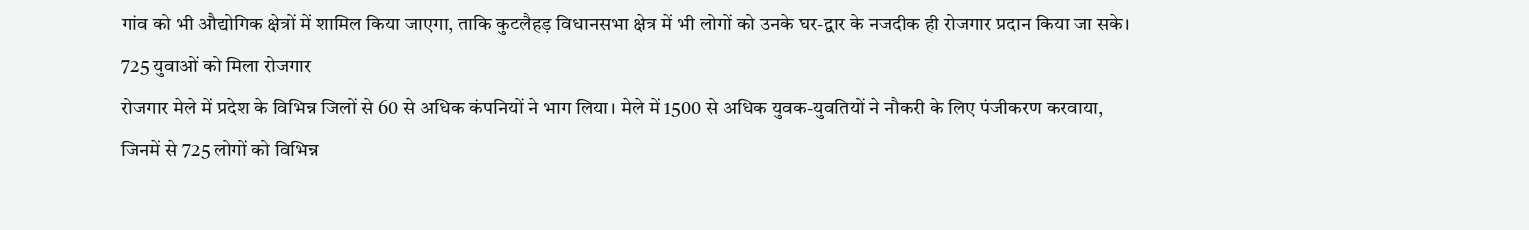गांव को भी औद्योगिक क्षेत्रों में शामिल किया जाएगा, ताकि कुटलैहड़ विधानसभा क्षेत्र में भी लोगों को उनके घर-द्वार के नजदीक ही रोजगार प्रदान किया जा सके।
725 युवाओं को मिला रोजगार
रोजगार मेले में प्रदेश के विभिन्न जिलों से 60 से अधिक कंपनियों ने भाग लिया। मेले में 1500 से अधिक युवक-युवतियों ने नौकरी के लिए पंजीकरण करवाया, जिनमें से 725 लोगों को विभिन्न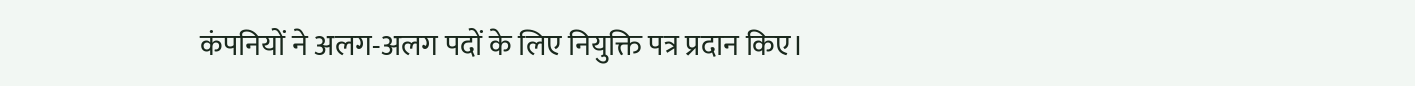कंपनियों ने अलग-अलग पदों के लिए नियुक्ति पत्र प्रदान किए।